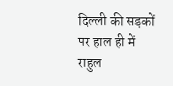दिल्ली की सड़कों पर हाल ही में राहुल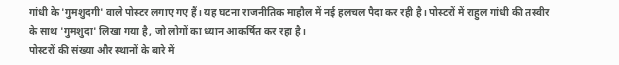गांधी के 'गुमशुदगी' वाले पोस्टर लगाए गए हैं। यह घटना राजनीतिक माहौल में नई हलचल पैदा कर रही है। पोस्टरों में राहुल गांधी की तस्वीर के साथ 'गुमशुदा' लिखा गया है, जो लोगों का ध्यान आकर्षित कर रहा है।
पोस्टरों की संख्या और स्थानों के बारे में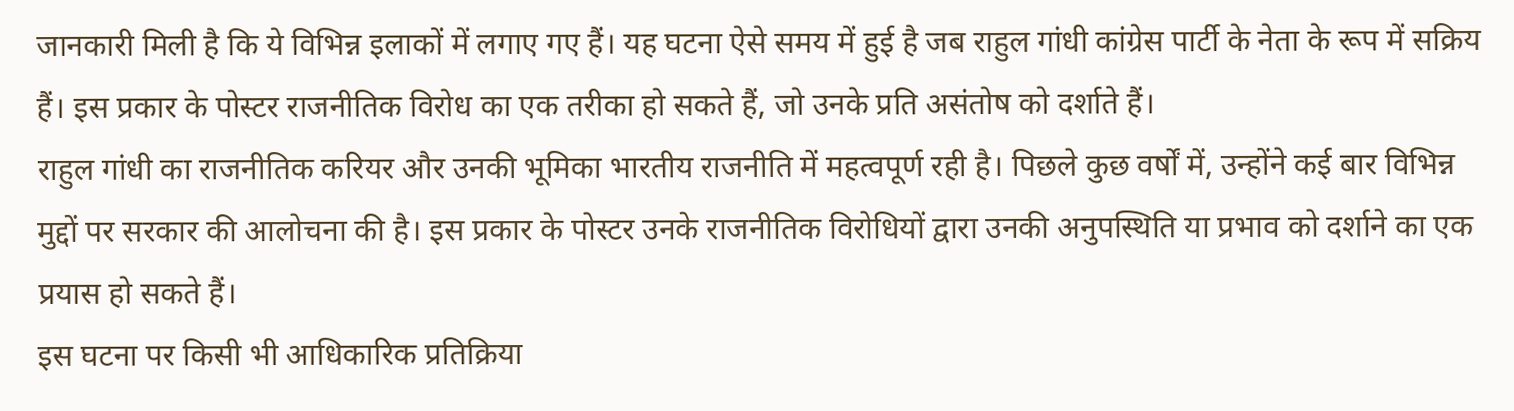जानकारी मिली है कि ये विभिन्न इलाकों में लगाए गए हैं। यह घटना ऐसे समय में हुई है जब राहुल गांधी कांग्रेस पार्टी के नेता के रूप में सक्रिय हैं। इस प्रकार के पोस्टर राजनीतिक विरोध का एक तरीका हो सकते हैं, जो उनके प्रति असंतोष को दर्शाते हैं।
राहुल गांधी का राजनीतिक करियर और उनकी भूमिका भारतीय राजनीति में महत्वपूर्ण रही है। पिछले कुछ वर्षों में, उन्होंने कई बार विभिन्न मुद्दों पर सरकार की आलोचना की है। इस प्रकार के पोस्टर उनके राजनीतिक विरोधियों द्वारा उनकी अनुपस्थिति या प्रभाव को दर्शाने का एक प्रयास हो सकते हैं।
इस घटना पर किसी भी आधिकारिक प्रतिक्रिया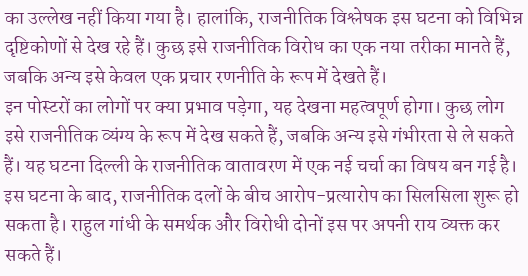का उल्लेख नहीं किया गया है। हालांकि, राजनीतिक विश्लेषक इस घटना को विभिन्न दृष्टिकोणों से देख रहे हैं। कुछ इसे राजनीतिक विरोध का एक नया तरीका मानते हैं, जबकि अन्य इसे केवल एक प्रचार रणनीति के रूप में देखते हैं।
इन पोस्टरों का लोगों पर क्या प्रभाव पड़ेगा, यह देखना महत्वपूर्ण होगा। कुछ लोग इसे राजनीतिक व्यंग्य के रूप में देख सकते हैं, जबकि अन्य इसे गंभीरता से ले सकते हैं। यह घटना दिल्ली के राजनीतिक वातावरण में एक नई चर्चा का विषय बन गई है।
इस घटना के बाद, राजनीतिक दलों के बीच आरोप-प्रत्यारोप का सिलसिला शुरू हो सकता है। राहुल गांधी के समर्थक और विरोधी दोनों इस पर अपनी राय व्यक्त कर सकते हैं।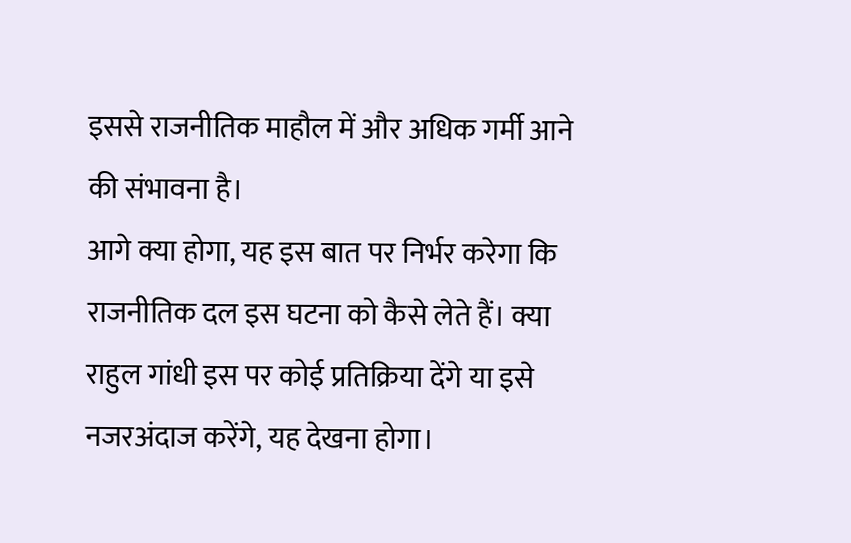इससे राजनीतिक माहौल में और अधिक गर्मी आने की संभावना है।
आगे क्या होगा, यह इस बात पर निर्भर करेगा कि राजनीतिक दल इस घटना को कैसे लेते हैं। क्या राहुल गांधी इस पर कोई प्रतिक्रिया देंगे या इसे नजरअंदाज करेंगे, यह देखना होगा।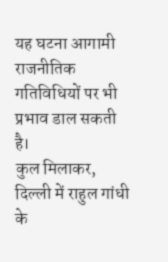यह घटना आगामी राजनीतिक गतिविधियों पर भी प्रभाव डाल सकती है।
कुल मिलाकर, दिल्ली में राहुल गांधी के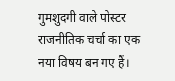गुमशुदगी वाले पोस्टर राजनीतिक चर्चा का एक नया विषय बन गए हैं।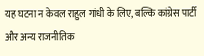यह घटना न केवल राहुल गांधी के लिए, बल्कि कांग्रेस पार्टी और अन्य राजनीतिक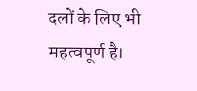दलों के लिए भी महत्वपूर्ण है।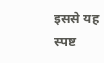इससे यह स्पष्ट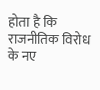होता है कि राजनीतिक विरोध के नए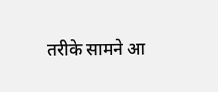तरीके सामने आ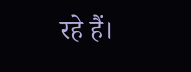रहे हैं।